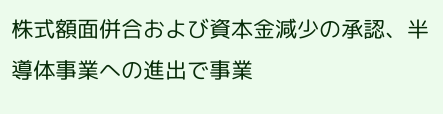株式額面併合および資本金減少の承認、半導体事業への進出で事業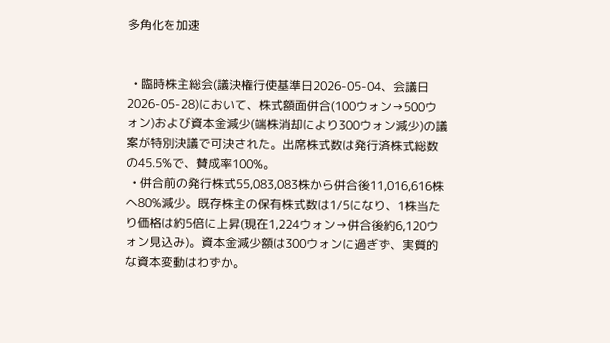多角化を加速


  • 臨時株主総会(議決権行使基準日2026-05-04、会議日2026-05-28)において、株式額面併合(100ウォン→500ウォン)および資本金減少(端株消却により300ウォン減少)の議案が特別決議で可決された。出席株式数は発行済株式総数の45.5%で、賛成率100%。
  • 併合前の発行株式55,083,083株から併合後11,016,616株へ80%減少。既存株主の保有株式数は1/5になり、1株当たり価格は約5倍に上昇(現在1,224ウォン→併合後約6,120ウォン見込み)。資本金減少額は300ウォンに過ぎず、実質的な資本変動はわずか。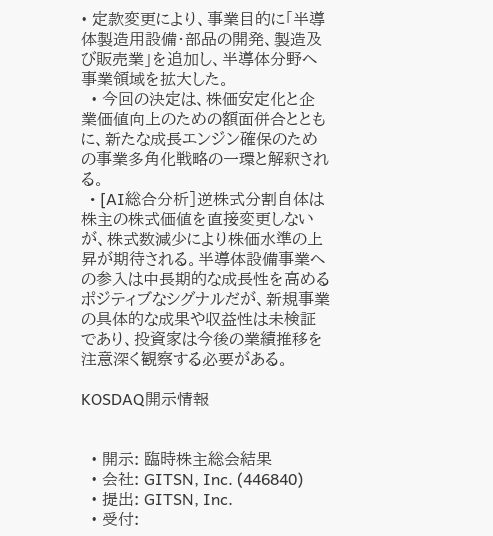• 定款変更により、事業目的に「半導体製造用設備・部品の開発、製造及び販売業」を追加し、半導体分野へ事業領域を拡大した。
  • 今回の決定は、株価安定化と企業価値向上のための額面併合とともに、新たな成長エンジン確保のための事業多角化戦略の一環と解釈される。
  • [AI総合分析]逆株式分割自体は株主の株式価値を直接変更しないが、株式数減少により株価水準の上昇が期待される。半導体設備事業への参入は中長期的な成長性を高めるポジティブなシグナルだが、新規事業の具体的な成果や収益性は未検証であり、投資家は今後の業績推移を注意深く観察する必要がある。

KOSDAQ開示情報


  • 開示: 臨時株主総会結果
  • 会社: GITSN, Inc. (446840)
  • 提出: GITSN, Inc.
  • 受付: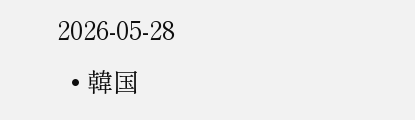2026-05-28
  • 韓国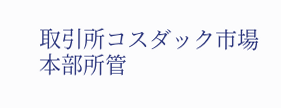取引所コスダック市場本部所管